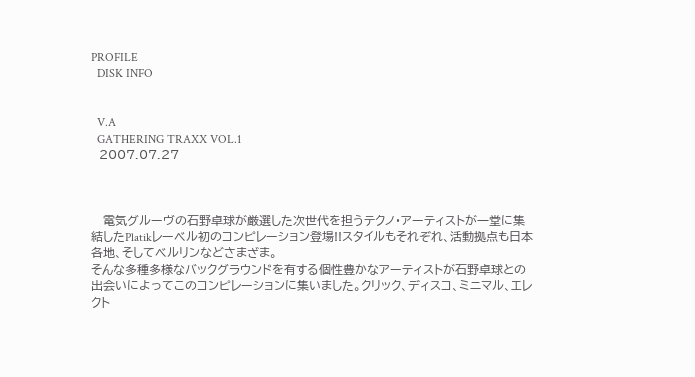PROFILE
  DISK INFO


  V.A
  GATHERING TRAXX VOL.1
  2007.07.27



   電気グルーヴの石野卓球が厳選した次世代を担うテクノ・アーティストが一堂に集結したPlatikレーベル初のコンピレーション登場!!スタイルもそれぞれ、活動拠点も日本各地、そしてベルリンなどさまざま。
そんな多種多様なバックグラウンドを有する個性豊かなアーティストが石野卓球との出会いによってこのコンピレーションに集いました。クリック、ディスコ、ミニマル、エレクト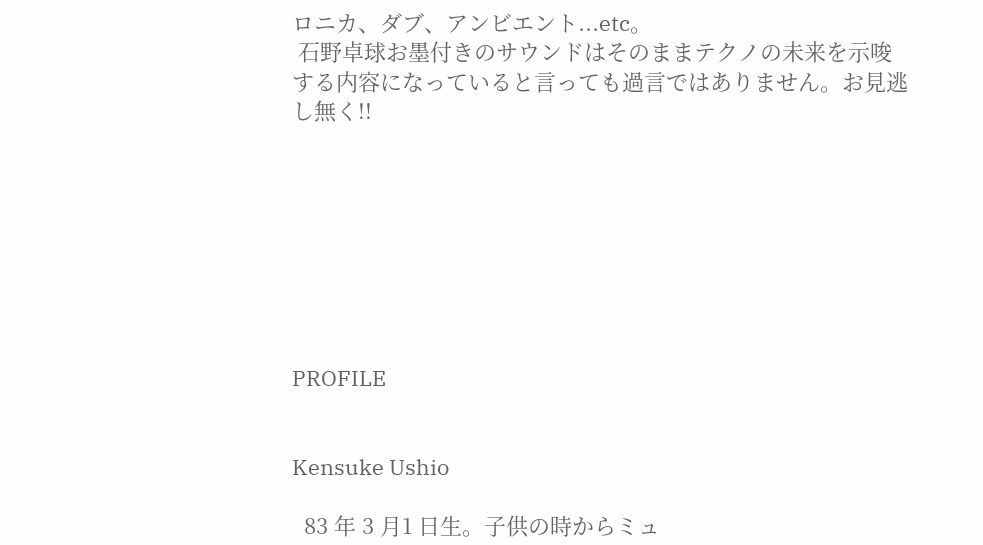ロニカ、ダブ、アンビエント...etc。
 石野卓球お墨付きのサウンドはそのままテクノの未来を示唆する内容になっていると言っても過言ではありません。お見逃し無く!!








PROFILE


Kensuke Ushio

  83 年 3 月1 日生。子供の時からミュ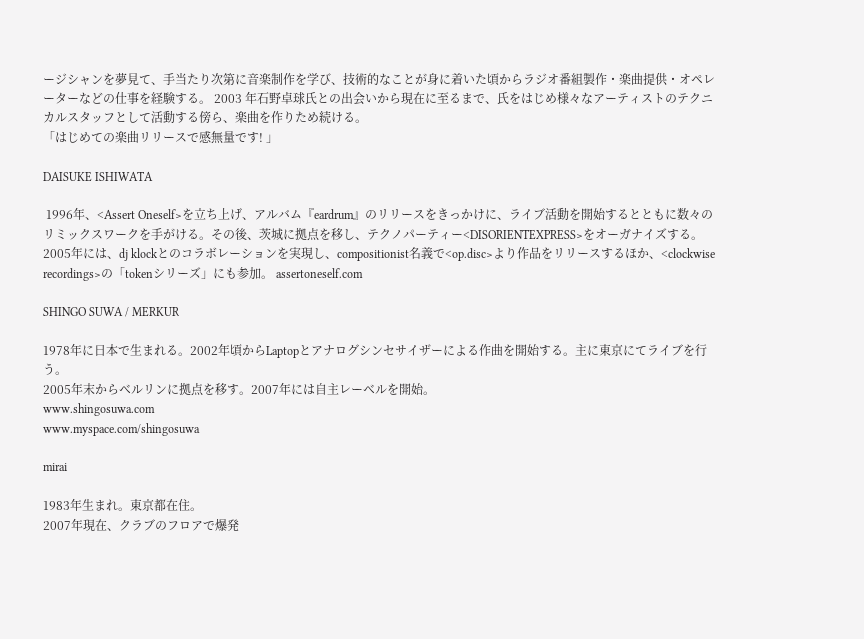ージシャンを夢見て、手当たり次第に音楽制作を学び、技術的なことが身に着いた頃からラジオ番組製作・楽曲提供・オペレーターなどの仕事を経験する。 2003 年石野卓球氏との出会いから現在に至るまで、氏をはじめ様々なアーティストのテクニカルスタッフとして活動する傍ら、楽曲を作りため続ける。
「はじめての楽曲リリースで感無量です! 」

DAISUKE ISHIWATA

 1996年、<Assert Oneself>を立ち上げ、アルバム『eardrum』のリリースをきっかけに、ライブ活動を開始するとともに数々のリミックスワークを手がける。その後、茨城に拠点を移し、テクノパーティー<DISORIENTEXPRESS>をオーガナイズする。2005年には、dj klockとのコラボレーションを実現し、compositionist名義で<op.disc>より作品をリリースするほか、<clockwise recordings>の「tokenシリーズ」にも参加。 assertoneself.com

SHINGO SUWA / MERKUR

1978年に日本で生まれる。2002年頃からLaptopとアナログシンセサイザーによる作曲を開始する。主に東京にてライブを行う。
2005年末からベルリンに拠点を移す。2007年には自主レーベルを開始。
www.shingosuwa.com
www.myspace.com/shingosuwa

mirai

1983年生まれ。東京都在住。
2007年現在、クラブのフロアで爆発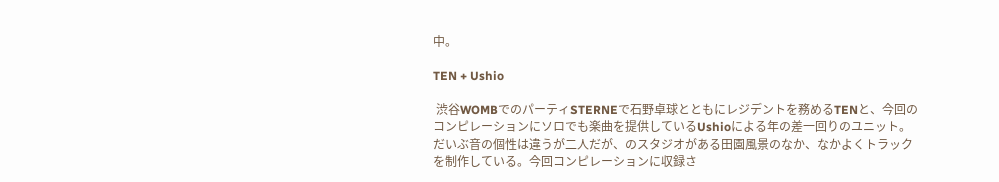中。

TEN + Ushio

 渋谷WOMBでのパーティSTERNEで石野卓球とともにレジデントを務めるTENと、今回のコンピレーションにソロでも楽曲を提供しているUshioによる年の差一回りのユニット。だいぶ音の個性は違うが二人だが、のスタジオがある田園風景のなか、なかよくトラックを制作している。今回コンピレーションに収録さ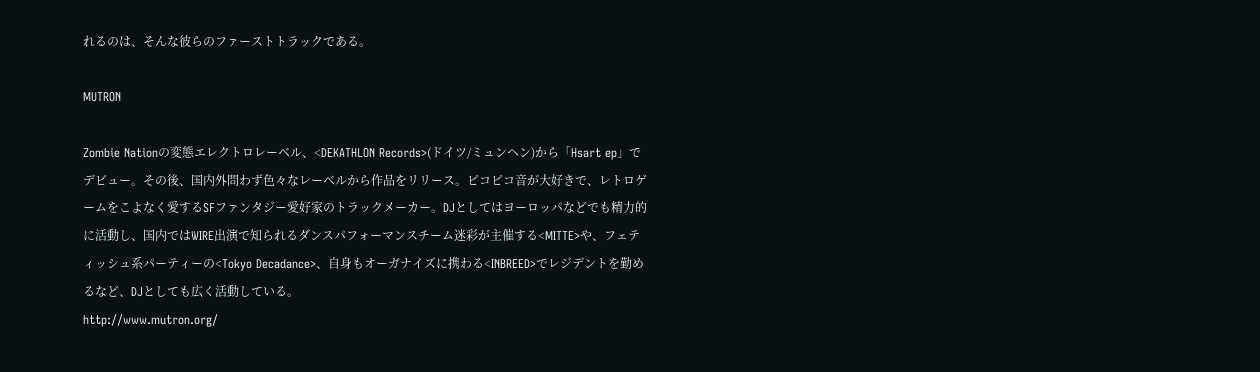れるのは、そんな彼らのファーストトラックである。

MUTRON

Zombie Nationの変態エレクトロレーベル、<DEKATHLON Records>(ドイツ/ミュンヘン)から「Hsart ep」でデビュー。その後、国内外問わず色々なレーベルから作品をリリース。ピコピコ音が大好きで、レトロゲームをこよなく愛するSFファンタジー愛好家のトラックメーカー。DJとしてはヨーロッパなどでも精力的に活動し、国内ではWIRE出演で知られるダンスパフォーマンスチーム迷彩が主催する<MITTE>や、フェティッシュ系パーティーの<Tokyo Decadance>、自身もオーガナイズに携わる<INBREED>でレジデントを勤めるなど、DJとしても広く活動している。
http://www.mutron.org/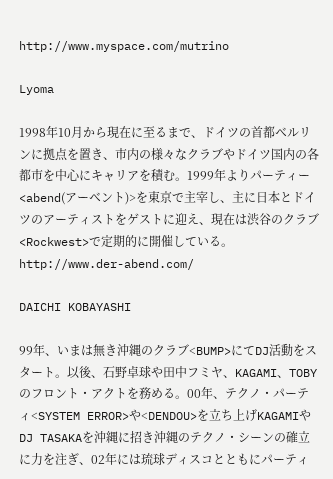http://www.myspace.com/mutrino

Lyoma

1998年10月から現在に至るまで、ドイツの首都ベルリンに拠点を置き、市内の様々なクラブやドイツ国内の各都市を中心にキャリアを積む。1999年よりパーティー<abend(アーベント)>を東京で主宰し、主に日本とドイツのアーティストをゲストに迎え、現在は渋谷のクラブ<Rockwest>で定期的に開催している。
http://www.der-abend.com/

DAICHI KOBAYASHI

99年、いまは無き沖縄のクラブ<BUMP>にてDJ活動をスタート。以後、石野卓球や田中フミヤ、KAGAMI、TOBYのフロント・アクトを務める。00年、テクノ・パーティ<SYSTEM ERROR>や<DENDOU>を立ち上げKAGAMIやDJ TASAKAを沖縄に招き沖縄のテクノ・シーンの確立に力を注ぎ、02年には琉球ディスコとともにパーティ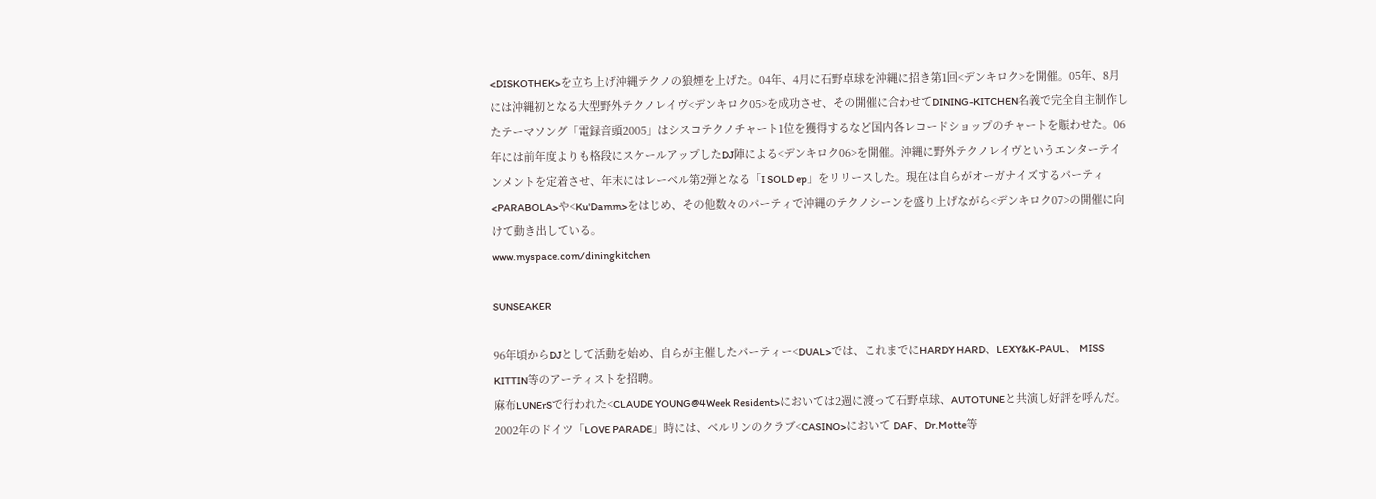<DISKOTHEK>を立ち上げ沖縄テクノの狼煙を上げた。04年、4月に石野卓球を沖縄に招き第1回<デンキロク>を開催。05年、8月には沖縄初となる大型野外テクノレイヴ<デンキロク05>を成功させ、その開催に合わせてDINING-KITCHEN名義で完全自主制作したテーマソング「電録音頭2005」はシスコテクノチャート1位を獲得するなど国内各レコードショップのチャートを賑わせた。06年には前年度よりも格段にスケールアップしたDJ陣による<デンキロク06>を開催。沖縄に野外テクノレイヴというエンターテインメントを定着させ、年末にはレーベル第2弾となる「I SOLD ep」をリリースした。現在は自らがオーガナイズするパーティ<PARABOLA>や<Ku'Damm>をはじめ、その他数々のパーティで沖縄のテクノシーンを盛り上げながら<デンキロク07>の開催に向けて動き出している。
www.myspace.com/diningkitchen

SUNSEAKER

96年頃からDJとして活動を始め、自らが主催したパーティー<DUAL>では、これまでにHARDY HARD、LEXY&K-PAUL、 MISS KITTIN等のアーティストを招聘。
麻布LUNErSで行われた<CLAUDE YOUNG@4Week Resident>においては2週に渡って石野卓球、AUTOTUNEと共演し好評を呼んだ。2002年のドイツ「LOVE PARADE」時には、ベルリンのクラブ<CASINO>において DAF、Dr.Motte等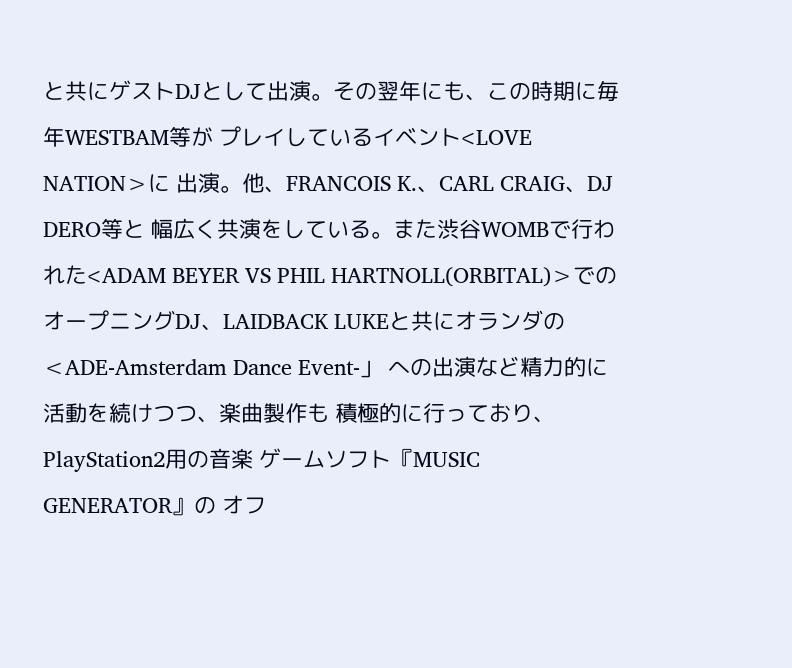と共にゲストDJとして出演。その翌年にも、この時期に毎年WESTBAM等が プレイしているイベント<LOVE NATION>に 出演。他、FRANCOIS K.、CARL CRAIG、DJ DERO等と 幅広く共演をしている。また渋谷WOMBで行われた<ADAM BEYER VS PHIL HARTNOLL(ORBITAL)>でのオープニングDJ、LAIDBACK LUKEと共にオランダの<ADE-Amsterdam Dance Event-」 への出演など精力的に活動を続けつつ、楽曲製作も 積極的に行っており、PlayStation2用の音楽 ゲームソフト『MUSIC GENERATOR』の オフ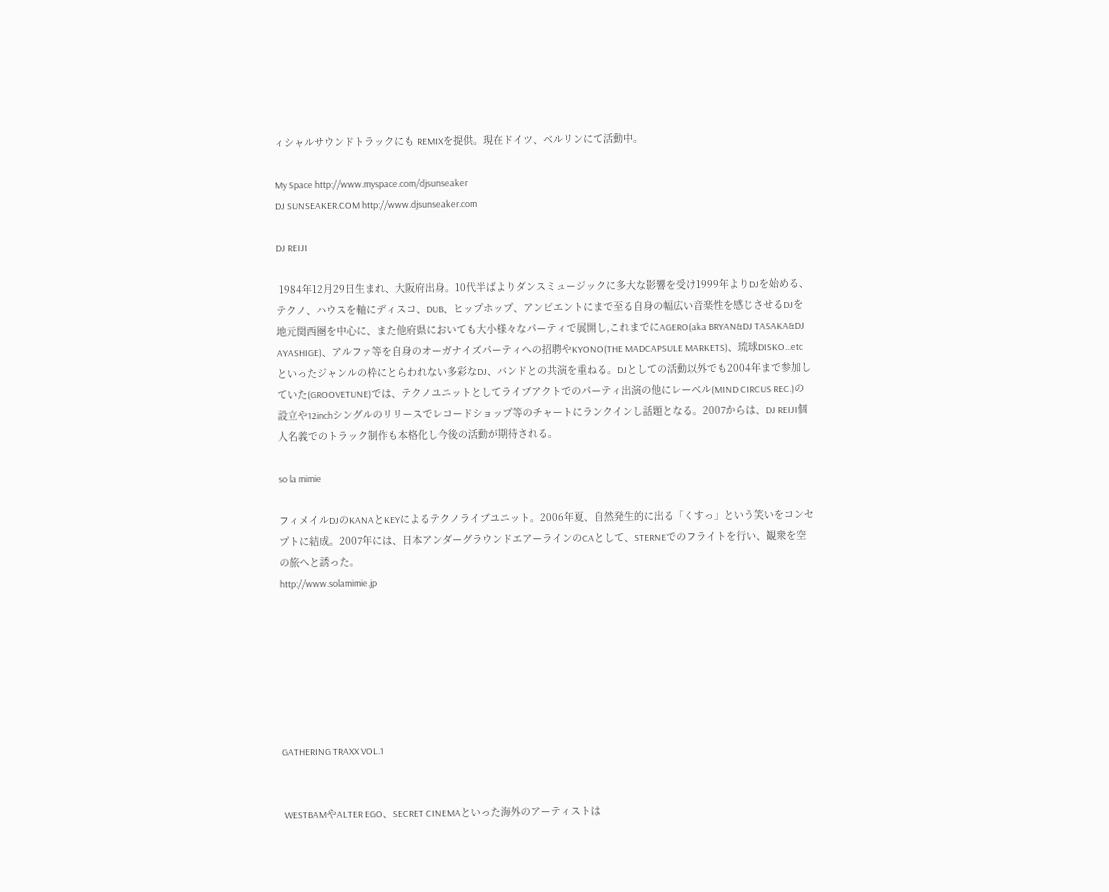ィシャルサウンドトラックにも REMIXを提供。現在ドイツ、ベルリンにて活動中。

My Space http://www.myspace.com/djsunseaker
DJ SUNSEAKER.COM http://www.djsunseaker.com

DJ REIJI

 1984年12月29日生まれ、大阪府出身。10代半ばよりダンスミュージックに多大な影響を受け1999年よりDJを始める、テクノ、ハウスを軸にディスコ、DUB、ヒップホップ、アンビエントにまで至る自身の幅広い音楽性を感じさせるDJを地元関西圏を中心に、また他府県においても大小様々なパーティで展開し,これまでにAGERO(aka BRYAN&DJ TASAKA&DJ AYASHIGE)、アルファ等を自身のオーガナイズパーティへの招聘やKYONO(THE MADCAPSULE MARKETS)、琉球DISKO...etcといったジャンルの枠にとらわれない多彩なDJ、バンドとの共演を重ねる。DJとしての活動以外でも2004年まで参加していた(GROOVETUNE)では、テクノユニットとしてライブアクトでのパーティ出演の他にレーベル(MIND CIRCUS REC.)の設立や12inchシングルのリリースでレコードショップ等のチャートにランクインし話題となる。2007からは、DJ REIJI個人名義でのトラック制作も本格化し今後の活動が期待される。

so la mimie

フィメイルDJのKANAとKEYによるテクノライブユニット。2006年夏、自然発生的に出る「くすっ」という笑いをコンセプトに結成。2007年には、日本アンダーグラウンドエアーラインのCAとして、STERNEでのフライトを行い、観衆を空の旅へと誘った。
http://www.solamimie.jp







GATHERING TRAXX VOL.1


 WESTBAMやALTER EGO、SECRET CINEMAといった海外のアーティストは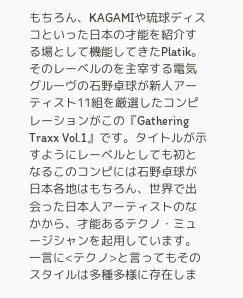もちろん、KAGAMIや琉球ディスコといった日本の才能を紹介する場として機能してきたPlatik。そのレーベルのを主宰する電気グルーヴの石野卓球が新人アーティスト11組を厳選したコンピレーションがこの『Gathering Traxx Vol.1』です。タイトルが示すようにレーベルとしても初となるこのコンピには石野卓球が日本各地はもちろん、世界で出会った日本人アーティストのなかから、才能あるテクノ・ミュージシャンを起用しています。一言に<テクノ>と言ってもそのスタイルは多種多様に存在しま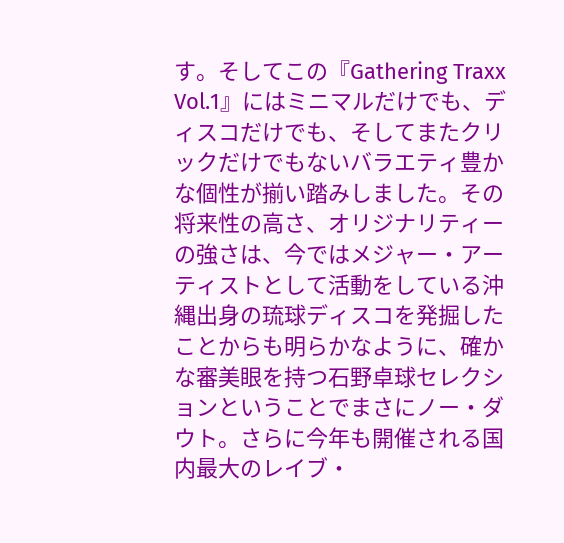す。そしてこの『Gathering Traxx Vol.1』にはミニマルだけでも、ディスコだけでも、そしてまたクリックだけでもないバラエティ豊かな個性が揃い踏みしました。その将来性の高さ、オリジナリティーの強さは、今ではメジャー・アーティストとして活動をしている沖縄出身の琉球ディスコを発掘したことからも明らかなように、確かな審美眼を持つ石野卓球セレクションということでまさにノー・ダウト。さらに今年も開催される国内最大のレイブ・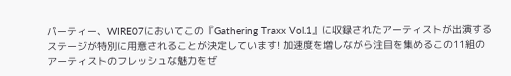パーティー、WIRE07においてこの『Gathering Traxx Vol.1』に収録されたアーティストが出演するステージが特別に用意されることが決定しています! 加速度を増しながら注目を集めるこの11組のアーティストのフレッシュな魅力をぜ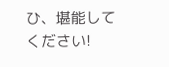ひ、堪能してください!